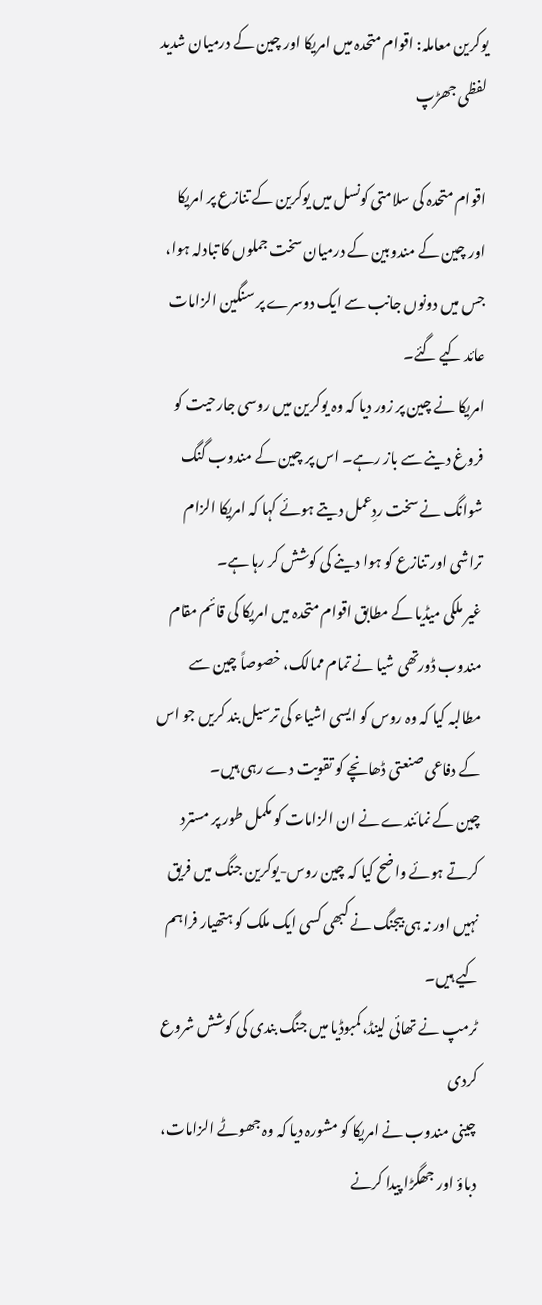یوکرین معاملہ: اقوام متحدہ میں امریکا اور چین کے درمیان شدید لفظی جھڑپ

اقوام متحدہ کی سلامتی کونسل میں یوکرین کے تنازع پر امریکا اور چین کے مندوبین کے درمیان سخت جملوں کا تبادلہ ہوا، جس میں دونوں جانب سے ایک دوسرے پر سنگین الزامات عائد کیے گئے۔
امریکا نے چین پر زور دیا کہ وہ یوکرین میں روسی جارحیت کو فروغ دینے سے باز رہے۔ اس پر چین کے مندوب گنگ شوانگ نے سخت ردِعمل دیتے ہوئے کہا کہ امریکا الزام تراشی اور تنازع کو ہوا دینے کی کوشش کر رہا ہے۔
غیر ملکی میڈیا کے مطابق اقوام متحدہ میں امریکا کی قائم مقام مندوب ڈورتھی شیا نے تمام ممالک، خصوصاً چین سے مطالبہ کیا کہ وہ روس کو ایسی اشیاء کی ترسیل بند کریں جو اس کے دفاعی صنعتی ڈھانچے کو تقویت دے رہی ہیں۔
چین کے نمائندے نے ان الزامات کو مکمل طور پر مسترد کرتے ہوئے واضح کیا کہ چین روس-یوکرین جنگ میں فریق نہیں اور نہ ہی بیجنگ نے کبھی کسی ایک ملک کو ہتھیار فراہم کیے ہیں۔
ٹرمپ نے تھائی لینڈ،کمبوڈیا میں جنگ بندی کی کوشش شروع کردی
چینی مندوب نے امریکا کو مشورہ دیا کہ وہ جھوٹے الزامات، دباؤ اور جھگڑا پیدا کرنے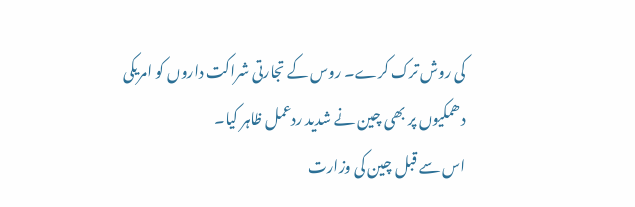کی روش ترک کرے۔ روس کے تجارتی شراکت داروں کو امریکی دھمکیوں پر بھی چین نے شدید ردعمل ظاہر کیا۔
اس سے قبل چین کی وزارت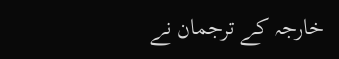خارجہ کے ترجمان نے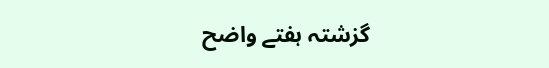گزشتہ ہفتے واضح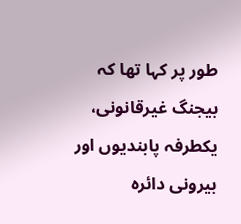طور پر کہا تھا کہ بیجنگ غیرقانونی، یکطرفہ پابندیوں اور بیرونی دائرہ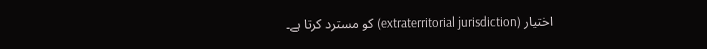اختیار (extraterritorial jurisdiction) کو مسترد کرتا ہے۔